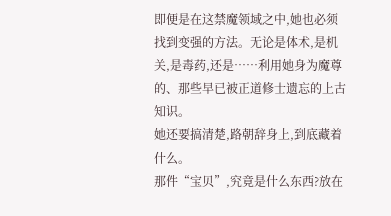即便是在这禁魔领域之中,她也必须找到变强的方法。无论是体术,是机关,是毒药,还是……利用她身为魔尊的、那些早已被正道修士遗忘的上古知识。
她还要搞清楚,路朝辞身上,到底藏着什么。
那件“宝贝”,究竟是什么东西?放在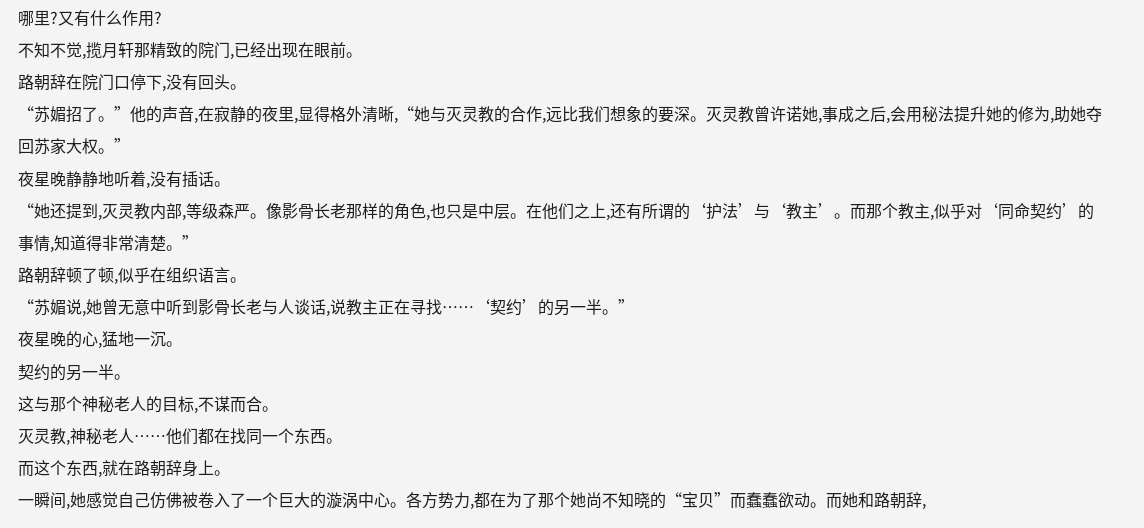哪里?又有什么作用?
不知不觉,揽月轩那精致的院门,已经出现在眼前。
路朝辞在院门口停下,没有回头。
“苏媚招了。”他的声音,在寂静的夜里,显得格外清晰,“她与灭灵教的合作,远比我们想象的要深。灭灵教曾许诺她,事成之后,会用秘法提升她的修为,助她夺回苏家大权。”
夜星晚静静地听着,没有插话。
“她还提到,灭灵教内部,等级森严。像影骨长老那样的角色,也只是中层。在他们之上,还有所谓的‘护法’与‘教主’。而那个教主,似乎对‘同命契约’的事情,知道得非常清楚。”
路朝辞顿了顿,似乎在组织语言。
“苏媚说,她曾无意中听到影骨长老与人谈话,说教主正在寻找……‘契约’的另一半。”
夜星晚的心,猛地一沉。
契约的另一半。
这与那个神秘老人的目标,不谋而合。
灭灵教,神秘老人……他们都在找同一个东西。
而这个东西,就在路朝辞身上。
一瞬间,她感觉自己仿佛被卷入了一个巨大的漩涡中心。各方势力,都在为了那个她尚不知晓的“宝贝”而蠢蠢欲动。而她和路朝辞,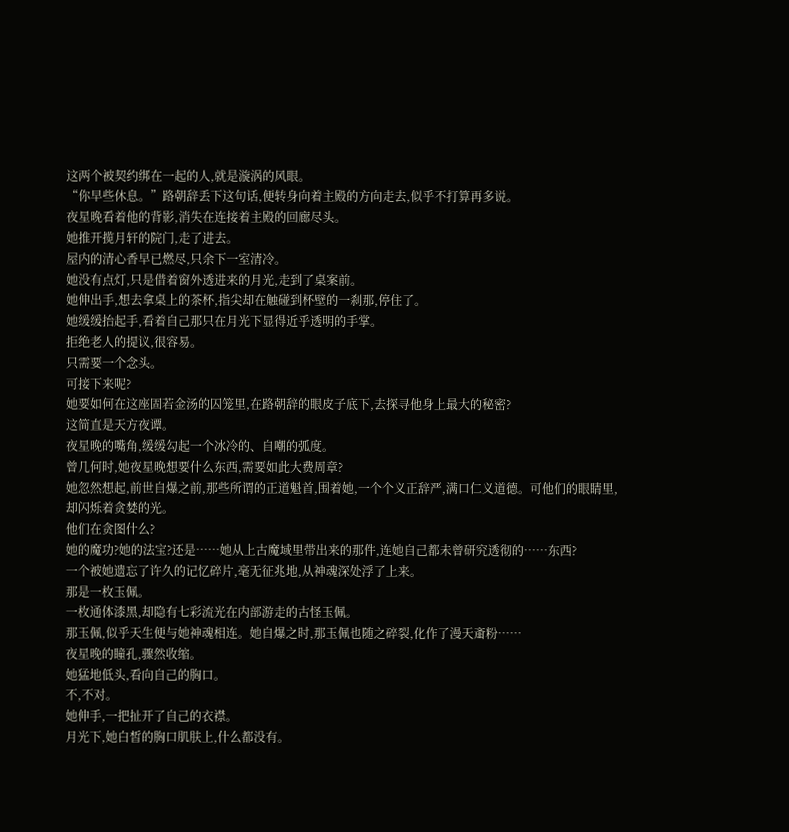这两个被契约绑在一起的人,就是漩涡的风眼。
“你早些休息。”路朝辞丢下这句话,便转身向着主殿的方向走去,似乎不打算再多说。
夜星晚看着他的背影,消失在连接着主殿的回廊尽头。
她推开揽月轩的院门,走了进去。
屋内的清心香早已燃尽,只余下一室清冷。
她没有点灯,只是借着窗外透进来的月光,走到了桌案前。
她伸出手,想去拿桌上的茶杯,指尖却在触碰到杯壁的一刹那,停住了。
她缓缓抬起手,看着自己那只在月光下显得近乎透明的手掌。
拒绝老人的提议,很容易。
只需要一个念头。
可接下来呢?
她要如何在这座固若金汤的囚笼里,在路朝辞的眼皮子底下,去探寻他身上最大的秘密?
这简直是天方夜谭。
夜星晚的嘴角,缓缓勾起一个冰冷的、自嘲的弧度。
曾几何时,她夜星晚想要什么东西,需要如此大费周章?
她忽然想起,前世自爆之前,那些所谓的正道魁首,围着她,一个个义正辞严,满口仁义道德。可他们的眼睛里,却闪烁着贪婪的光。
他们在贪图什么?
她的魔功?她的法宝?还是……她从上古魔域里带出来的那件,连她自己都未曾研究透彻的……东西?
一个被她遗忘了许久的记忆碎片,毫无征兆地,从神魂深处浮了上来。
那是一枚玉佩。
一枚通体漆黑,却隐有七彩流光在内部游走的古怪玉佩。
那玉佩,似乎天生便与她神魂相连。她自爆之时,那玉佩也随之碎裂,化作了漫天齑粉……
夜星晚的瞳孔,骤然收缩。
她猛地低头,看向自己的胸口。
不,不对。
她伸手,一把扯开了自己的衣襟。
月光下,她白皙的胸口肌肤上,什么都没有。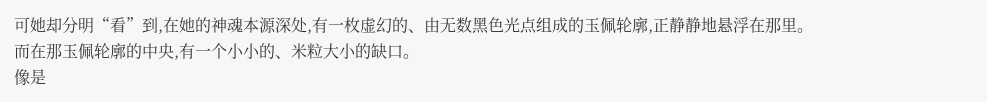可她却分明“看”到,在她的神魂本源深处,有一枚虚幻的、由无数黑色光点组成的玉佩轮廓,正静静地悬浮在那里。
而在那玉佩轮廓的中央,有一个小小的、米粒大小的缺口。
像是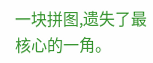一块拼图,遗失了最核心的一角。